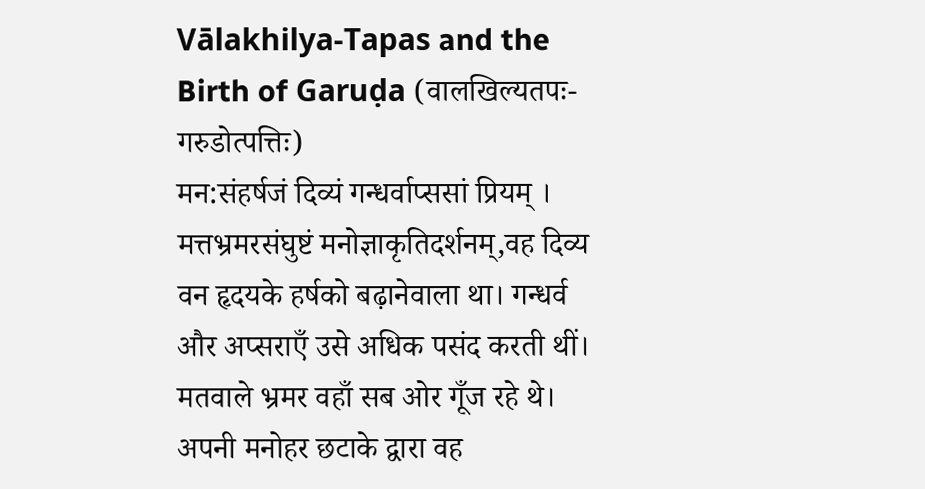Vālakhilya-Tapas and the Birth of Garuḍa (वालखिल्यतपः-गरुडोत्पत्तिः)
मन:संहर्षजं दिव्यं गन्धर्वाप्ससां प्रियम् । मत्तभ्रमरसंघुष्टं मनोज्ञाकृतिदर्शनम्,वह दिव्य वन हृदयके हर्षको बढ़ानेवाला था। गन्धर्व और अप्सराएँ उसे अधिक पसंद करती थीं। मतवाले भ्रमर वहाँ सब ओर गूँज रहे थे। अपनी मनोहर छटाके द्वारा वह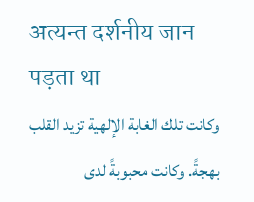अत्यन्त दर्शनीय जान पड़ता था
وكانت تلك الغابة الإلهية تزيد القلب بهجةً. وكانت محبوبةً لدى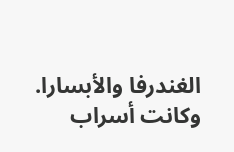الغندرفا والأبسارا. وكانت أسراب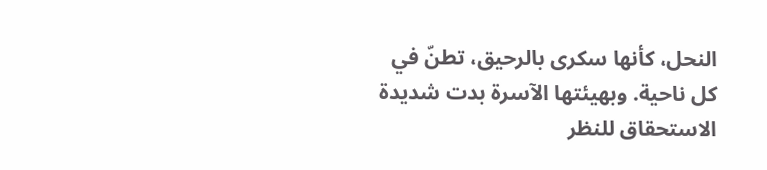النحل، كأنها سكرى بالرحيق، تطنّ في كل ناحية. وبهيئتها الآسرة بدت شديدة الاستحقاق للنظر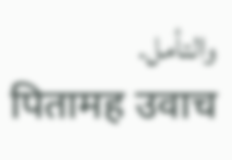والتأمل.
पितामह उवाच